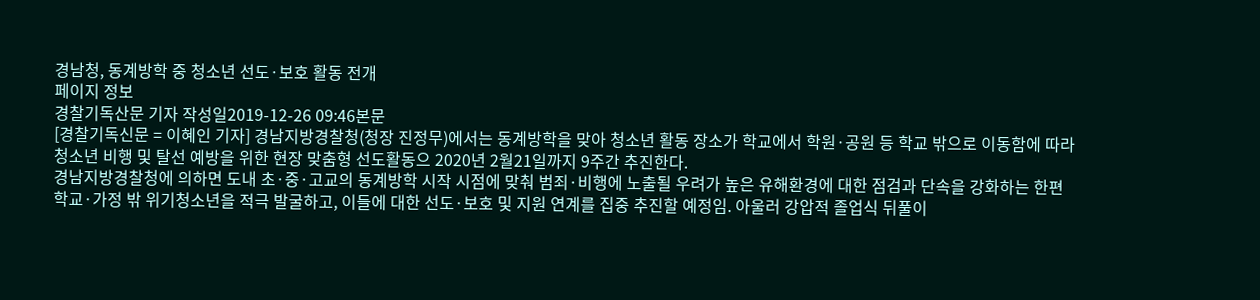경남청, 동계방학 중 청소년 선도·보호 활동 전개
페이지 정보
경찰기독산문 기자 작성일2019-12-26 09:46본문
[경찰기독신문 = 이혜인 기자] 경남지방경찰청(청장 진정무)에서는 동계방학을 맞아 청소년 활동 장소가 학교에서 학원·공원 등 학교 밖으로 이동함에 따라 청소년 비행 및 탈선 예방을 위한 현장 맞춤형 선도활동으 2020년 2월21일까지 9주간 추진한다.
경남지방경찰청에 의하면 도내 초·중·고교의 동계방학 시작 시점에 맞춰 범죄·비행에 노출될 우려가 높은 유해환경에 대한 점검과 단속을 강화하는 한편 학교·가정 밖 위기청소년을 적극 발굴하고, 이들에 대한 선도·보호 및 지원 연계를 집중 추진할 예정임. 아울러 강압적 졸업식 뒤풀이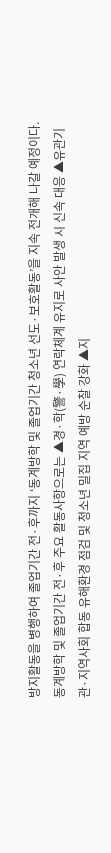방지활동을 병행하여 졸업기간 전·후까지 ‘동계방학 및 졸업기간 청소년 선도·보호활동’을 지속 전개해 나갈 예정이다.
동계방학 및 졸업기간 전·후 주요 활동사항으로는 ▲경·학(警·學) 연락체계 유지로 사안 발생 시 신속 대응 ▲유관기관·지역사회 합동 유해환경 점검 및 청소년 밀집 지역 예방 순찰 강화 ▲지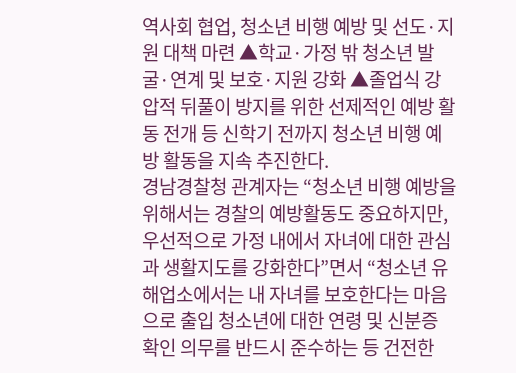역사회 협업, 청소년 비행 예방 및 선도·지원 대책 마련 ▲학교·가정 밖 청소년 발굴·연계 및 보호·지원 강화 ▲졸업식 강압적 뒤풀이 방지를 위한 선제적인 예방 활동 전개 등 신학기 전까지 청소년 비행 예방 활동을 지속 추진한다.
경남경찰청 관계자는 “청소년 비행 예방을 위해서는 경찰의 예방활동도 중요하지만, 우선적으로 가정 내에서 자녀에 대한 관심과 생활지도를 강화한다”면서 “청소년 유해업소에서는 내 자녀를 보호한다는 마음으로 출입 청소년에 대한 연령 및 신분증 확인 의무를 반드시 준수하는 등 건전한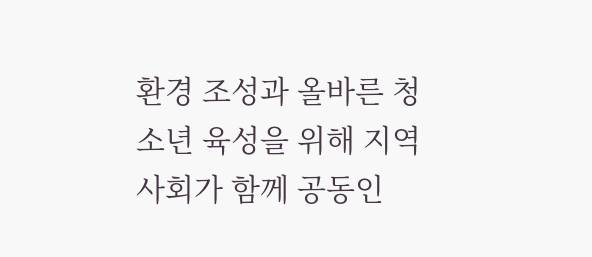환경 조성과 올바른 청소년 육성을 위해 지역사회가 함께 공동인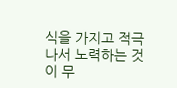식을 가지고 적극 나서 노력하는 것이 무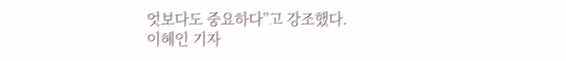엇보다도 중요하다”고 강조했다.
이혜인 기자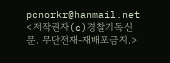pcnorkr@hanmail.net
<저작권자(c)경찰기독신문. 무단전재-재배포금지.>